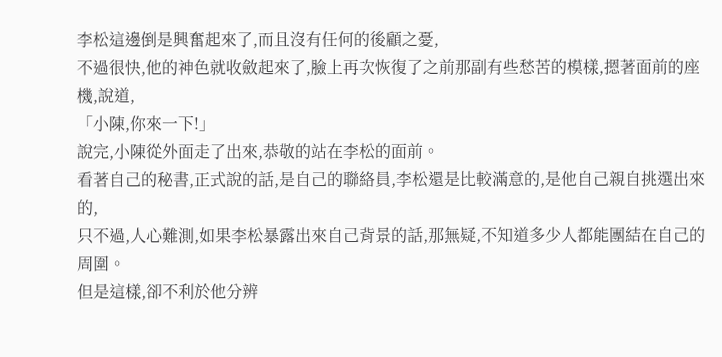李松這邊倒是興奮起來了,而且沒有任何的後顧之憂,
不過很快,他的神色就收斂起來了,臉上再次恢復了之前那副有些愁苦的模樣,摁著面前的座機,說道,
「小陳,你來一下!」
說完,小陳從外面走了出來,恭敬的站在李松的面前。
看著自己的秘書,正式說的話,是自己的聯絡員,李松還是比較滿意的,是他自己親自挑選出來的,
只不過,人心難測,如果李松暴露出來自己背景的話,那無疑,不知道多少人都能團結在自己的周圍。
但是這樣,卻不利於他分辨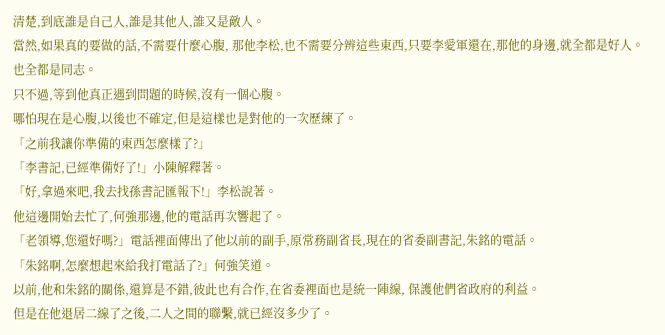清楚,到底誰是自己人,誰是其他人,誰又是敵人。
當然,如果真的要做的話,不需要什麼心腹, 那他李松,也不需要分辨這些東西,只要李愛軍還在,那他的身邊,就全都是好人。也全都是同志。
只不過,等到他真正遇到問題的時候,沒有一個心腹。
哪怕現在是心腹,以後也不確定,但是這樣也是對他的一次歷練了。
「之前我讓你準備的東西怎麼樣了?」
「李書記,已經準備好了!」小陳解釋著。
「好,拿過來吧,我去找孫書記匯報下!」李松說著。
他這邊開始去忙了,何強那邊,他的電話再次響起了。
「老領導,您還好嗎?」電話裡面傳出了他以前的副手,原常務副省長,現在的省委副書記,朱銘的電話。
「朱銘啊,怎麼想起來給我打電話了?」何強笑道。
以前,他和朱銘的關係,還算是不錯,彼此也有合作,在省委裡面也是統一陣線, 保護他們省政府的利益。
但是在他退居二線了之後,二人之間的聯繫,就已經沒多少了。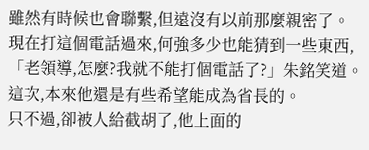雖然有時候也會聯繫,但遠沒有以前那麼親密了。
現在打這個電話過來,何強多少也能猜到一些東西,
「老領導,怎麼?我就不能打個電話了?」朱銘笑道。
這次,本來他還是有些希望能成為省長的。
只不過,卻被人給截胡了,他上面的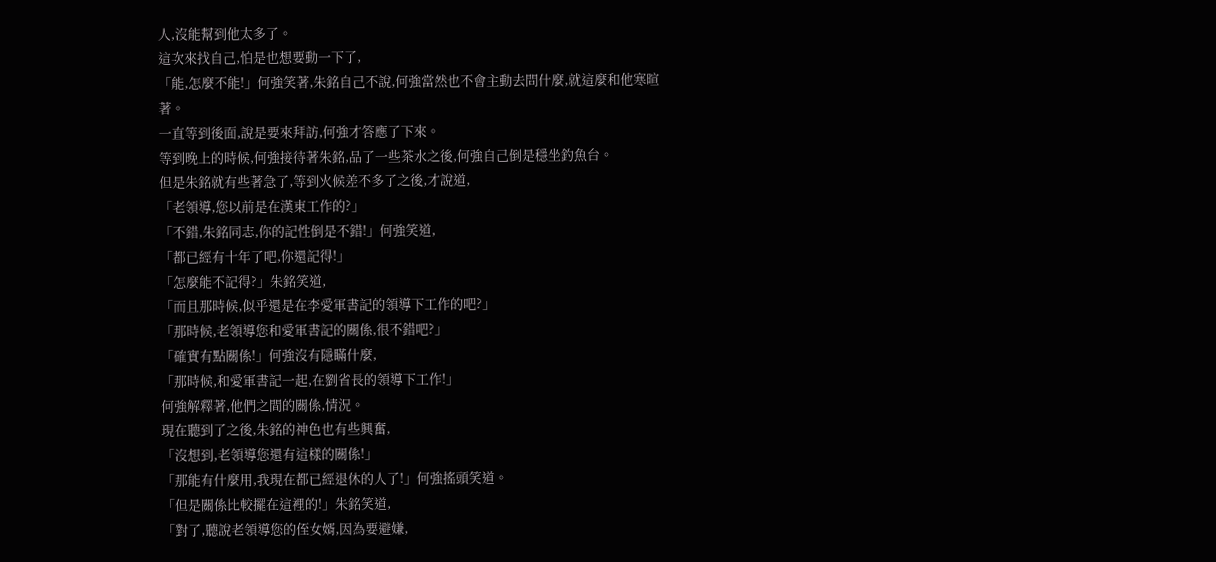人,沒能幫到他太多了。
這次來找自己,怕是也想要動一下了,
「能,怎麼不能!」何強笑著,朱銘自己不說,何強當然也不會主動去問什麼,就這麼和他寒暄著。
一直等到後面,說是要來拜訪,何強才答應了下來。
等到晚上的時候,何強接待著朱銘,品了一些茶水之後,何強自己倒是穩坐釣魚台。
但是朱銘就有些著急了,等到火候差不多了之後,才說道,
「老領導,您以前是在漢東工作的?」
「不錯,朱銘同志,你的記性倒是不錯!」何強笑道,
「都已經有十年了吧,你還記得!」
「怎麼能不記得?」朱銘笑道,
「而且那時候,似乎還是在李愛軍書記的領導下工作的吧?」
「那時候,老領導您和愛軍書記的關係,很不錯吧?」
「確實有點關係!」何強沒有隱瞞什麼,
「那時候,和愛軍書記一起,在劉省長的領導下工作!」
何強解釋著,他們之間的關係,情況。
現在聽到了之後,朱銘的神色也有些興奮,
「沒想到,老領導您還有這樣的關係!」
「那能有什麼用,我現在都已經退休的人了!」何強搖頭笑道。
「但是關係比較擺在這裡的!」朱銘笑道,
「對了,聽說老領導您的侄女婿,因為要避嫌,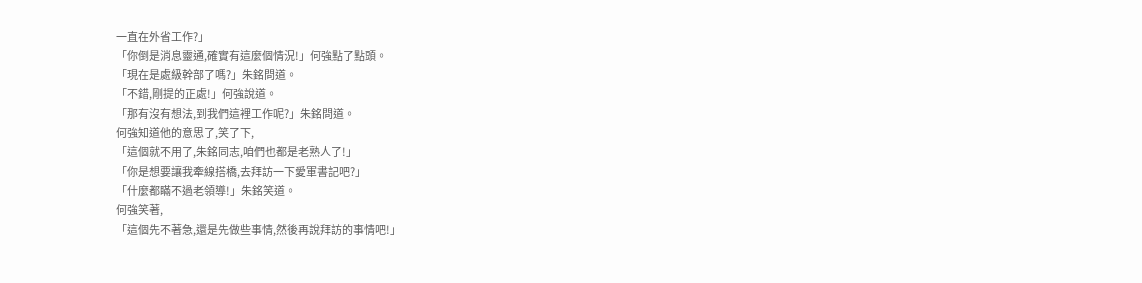一直在外省工作?」
「你倒是消息靈通,確實有這麼個情況!」何強點了點頭。
「現在是處級幹部了嗎?」朱銘問道。
「不錯,剛提的正處!」何強說道。
「那有沒有想法,到我們這裡工作呢?」朱銘問道。
何強知道他的意思了,笑了下,
「這個就不用了,朱銘同志,咱們也都是老熟人了!」
「你是想要讓我牽線搭橋,去拜訪一下愛軍書記吧?」
「什麼都瞞不過老領導!」朱銘笑道。
何強笑著,
「這個先不著急,還是先做些事情,然後再說拜訪的事情吧!」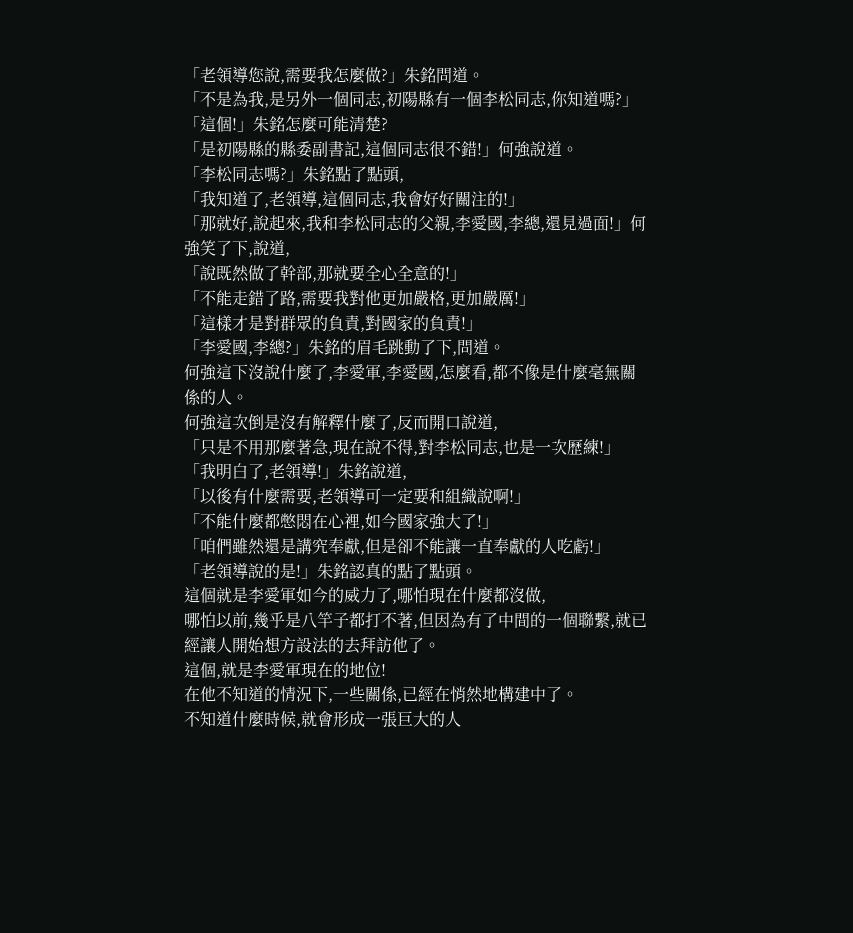「老領導您說,需要我怎麼做?」朱銘問道。
「不是為我,是另外一個同志,初陽縣有一個李松同志,你知道嗎?」
「這個!」朱銘怎麼可能清楚?
「是初陽縣的縣委副書記,這個同志很不錯!」何強說道。
「李松同志嗎?」朱銘點了點頭,
「我知道了,老領導,這個同志,我會好好關注的!」
「那就好,說起來,我和李松同志的父親,李愛國,李總,還見過面!」何強笑了下,說道,
「說既然做了幹部,那就要全心全意的!」
「不能走錯了路,需要我對他更加嚴格,更加嚴厲!」
「這樣才是對群眾的負責,對國家的負責!」
「李愛國,李總?」朱銘的眉毛跳動了下,問道。
何強這下沒說什麼了,李愛軍,李愛國,怎麼看,都不像是什麼毫無關係的人。
何強這次倒是沒有解釋什麼了,反而開口說道,
「只是不用那麼著急,現在說不得,對李松同志,也是一次歷練!」
「我明白了,老領導!」朱銘說道,
「以後有什麼需要,老領導可一定要和組織說啊!」
「不能什麼都憋悶在心裡,如今國家強大了!」
「咱們雖然還是講究奉獻,但是卻不能讓一直奉獻的人吃虧!」
「老領導說的是!」朱銘認真的點了點頭。
這個就是李愛軍如今的威力了,哪怕現在什麼都沒做,
哪怕以前,幾乎是八竿子都打不著,但因為有了中間的一個聯繫,就已經讓人開始想方設法的去拜訪他了。
這個,就是李愛軍現在的地位!
在他不知道的情況下,一些關係,已經在悄然地構建中了。
不知道什麼時候,就會形成一張巨大的人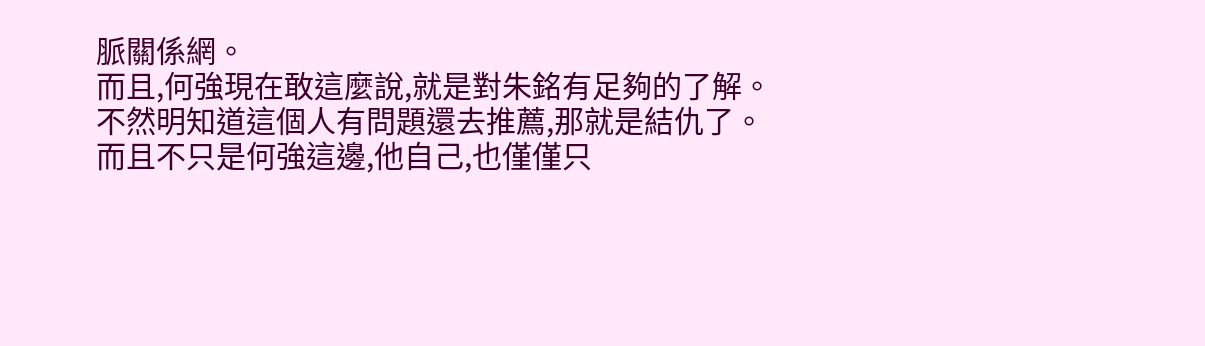脈關係網。
而且,何強現在敢這麼說,就是對朱銘有足夠的了解。
不然明知道這個人有問題還去推薦,那就是結仇了。
而且不只是何強這邊,他自己,也僅僅只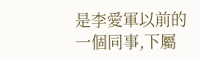是李愛軍以前的一個同事,下屬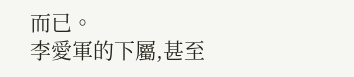而已。
李愛軍的下屬,甚至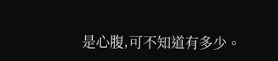是心腹,可不知道有多少。